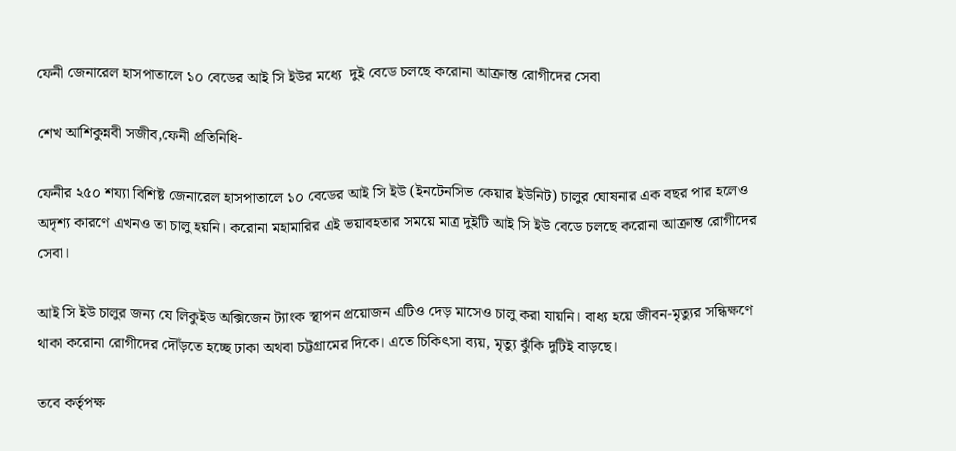ফেনী জেনারেল হাসপাতালে ১০ বেডের আই সি ইউর মধ্যে  দুই বেডে চলছে করোনা আক্রান্ত রোগীদের সেবা

শেখ আশিকুন্নবী সজীব,ফেনী প্রতিনিধি-

ফেনীর ২৫০ শয্যা বিশিষ্ট জেনারেল হাসপাতালে ১০ বেডের আই সি ইউ (ইনটেনসিভ কেয়ার ইউনিট) চালুর ঘোষনার এক বছর পার হলেও অদৃশ্য কারণে এখনও তা চালু হয়নি। করোনা মহামারির এই ভয়াবহতার সময়ে মাত্র দুইটি আই সি ইউ বেডে চলছে করোনা আক্রান্ত রোগীদের সেবা।

আই সি ইউ চালুর জন্য যে লিকুইড অক্সিজেন ট্যাংক স্থাপন প্রয়োজন এটিও দেড় মাসেও চালু করা যায়নি। বাধ্য হয়ে জীবন-মৃত্যুর সন্ধিক্ষণে থাকা করোনা রোগীদের দৌঁড়তে হচ্ছে ঢাকা অথবা চট্টগ্রামের দিকে। এতে চিকিৎসা ব্যয়, মৃত্যু ঝুঁকি দুটিই বাড়ছে।

তবে কর্তৃপক্ষ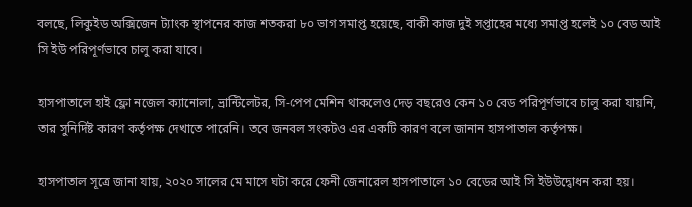বলছে, লিকুইড অক্সিজেন ট্যাংক স্থাপনের কাজ শতকরা ৮০ ভাগ সমাপ্ত হয়েছে, বাকী কাজ দুই সপ্তাহের মধ্যে সমাপ্ত হলেই ১০ বেড আই সি ইউ পরিপূর্ণভাবে চালু করা যাবে।

হাসপাতালে হাই ফ্লো নজেল ক্যানোলা, ভ্রান্টিলেটর, সি-পেপ মেশিন থাকলেও দেড় বছরেও কেন ১০ বেড পরিপূর্ণভাবে চালু করা যায়নি, তার সুনির্দিষ্ট কারণ কর্তৃপক্ষ দেখাতে পারেনি। তবে জনবল সংকটও এর একটি কারণ বলে জানান হাসপাতাল কর্তৃপক্ষ।

হাসপাতাল সূত্রে জানা যায়, ২০২০ সালের মে মাসে ঘটা করে ফেনী জেনারেল হাসপাতালে ১০ বেডের আই সি ইউউদ্বোধন করা হয়।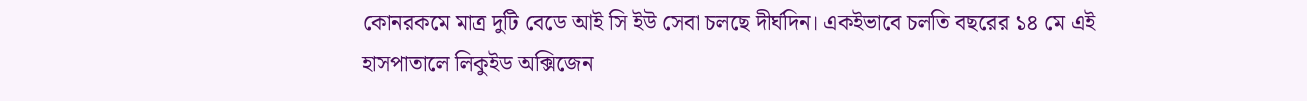কোনরকমে মাত্র দুটি বেডে আই সি ইউ সেবা চলছে দীর্ঘদিন। একইভাবে চলতি বছরের ১৪ মে এই হাসপাতালে লিকুইড অক্সিজেন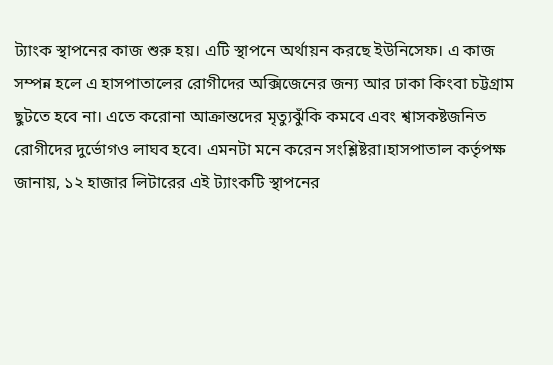ট্যাংক স্থাপনের কাজ শুরু হয়। এটি স্থাপনে অর্থায়ন করছে ইউনিসেফ। এ কাজ সম্পন্ন হলে এ হাসপাতালের রোগীদের অক্সিজেনের জন্য আর ঢাকা কিংবা চট্টগ্রাম ছুটতে হবে না। এতে করোনা আক্রান্তদের মৃত্যুঝুঁকি কমবে এবং শ্বাসকষ্টজনিত রোগীদের দুর্ভোগও লাঘব হবে। এমনটা মনে করেন সংশ্লিষ্টরা।হাসপাতাল কর্তৃপক্ষ জানায়, ১২ হাজার লিটারের এই ট্যাংকটি স্থাপনের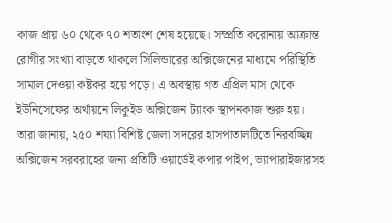কাজ প্রায় ৬০ থেকে ৭০ শতাংশ শেষ হয়েছে। সম্প্রতি করোনায় আক্রান্ত রোগীর সংখ্যা বাড়তে থাকলে সিলিন্ডারের অক্সিজেনের মাধ্যমে পরিস্থিতি সামাল দেওয়া কষ্টকর হয়ে পড়ে। এ অবস্থায় গত এপ্রিল মাস থেকে ইউনিসেফের অর্থায়নে লিকুইড অক্সিজেন ট্যাংক স্থাপনকাজ শুরু হয়।
তারা জানায়, ২৫০ শয্যা বিশিষ্ট জেলা সদরের হাসপাতালটিতে নিরবচ্ছিন্ন অক্সিজেন সরবরাহের জন্য প্রতিটি ওয়ার্ডেই কপার পাইপ, ভ্যাপারাইজারসহ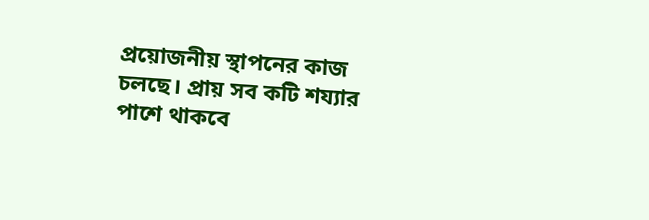প্রয়োজনীয় স্থাপনের কাজ চলছে। প্রায় সব কটি শয্যার পাশে থাকবে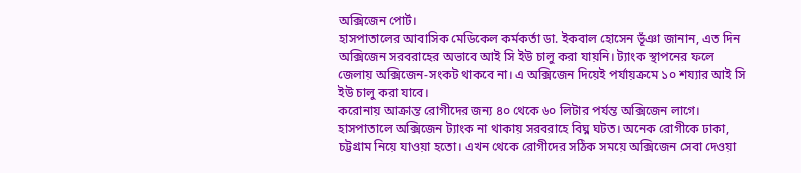অক্সিজেন পোর্ট।
হাসপাতালের আবাসিক মেডিকেল কর্মকর্তা ডা. ইকবাল হোসেন ভূঁঞা জানান, এত দিন অক্সিজেন সরবরাহের অভাবে আই সি ইউ চালু করা যায়নি। ট্যাংক স্থাপনের ফলে জেলায় অক্সিজেন-সংকট থাকবে না। এ অক্সিজেন দিয়েই পর্যায়ক্রমে ১০ শয্যার আই সি ইউ চালু করা যাবে।
করোনায় আক্রান্ত রোগীদের জন্য ৪০ থেকে ৬০ লিটার পর্যন্ত অক্সিজেন লাগে। হাসপাতালে অক্সিজেন ট্যাংক না থাকায় সরবরাহে বিঘ্ন ঘটত। অনেক রোগীকে ঢাকা, চট্টগ্রাম নিয়ে যাওয়া হতো। এখন থেকে রোগীদের সঠিক সময়ে অক্সিজেন সেবা দেওয়া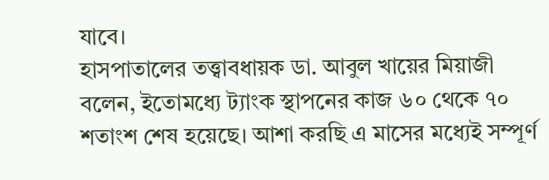যাবে।
হাসপাতালের তত্ত্বাবধায়ক ডা. আবুল খায়ের মিয়াজী বলেন, ইতোমধ্যে ট্যাংক স্থাপনের কাজ ৬০ থেকে ৭০ শতাংশ শেষ হয়েছে। আশা করছি এ মাসের মধ্যেই সম্পূর্ণ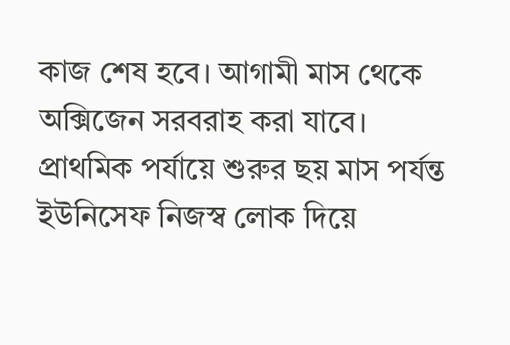কাজ শেষ হবে। আগামী মাস থেকে অক্সিজেন সরবরাহ করা যাবে। প্রাথমিক পর্যায়ে শুরুর ছয় মাস পর্যন্ত ইউনিসেফ নিজস্ব লোক দিয়ে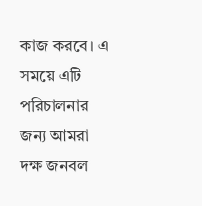কাজ করবে। এ সময়ে এটি পরিচালনার জন্য আমরা দক্ষ জনবল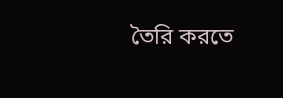তৈরি করতে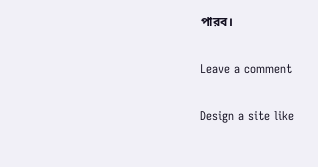পারব।

Leave a comment

Design a site like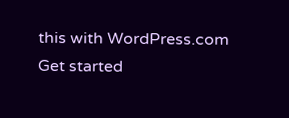this with WordPress.com
Get started